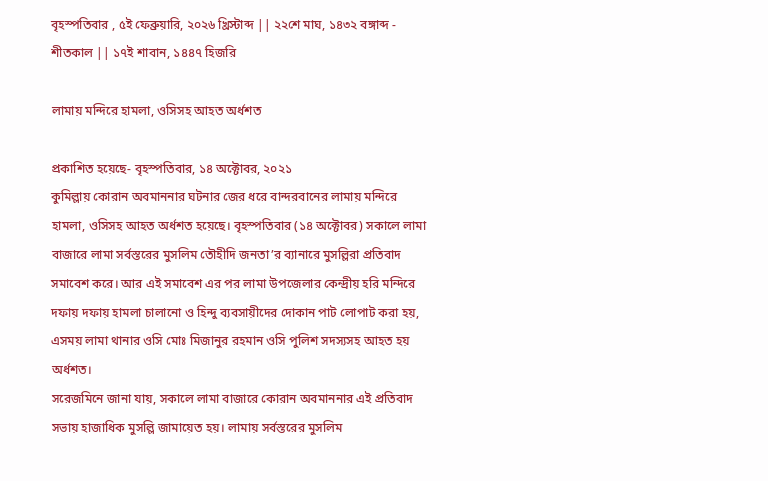বৃহস্পতিবার , ৫ই ফেব্রুয়ারি, ২০২৬ খ্রিস্টাব্দ || ২২শে মাঘ, ১৪৩২ বঙ্গাব্দ - শীতকাল || ১৭ই শাবান, ১৪৪৭ হিজরি

লামায় মন্দিরে হামলা, ওসিসহ আহত অর্ধশত

প্রকাশিত হয়েছে- বৃহস্পতিবার, ১৪ অক্টোবর, ২০২১
কুমিল্লায় কোরান অবমাননার ঘটনার জের ধরে বান্দরবানের লামায় মন্দিরে হামলা, ওসিসহ আহত অর্ধশত হয়েছে। বৃহস্পতিবার (১৪ অক্টোবর) সকালে লামা বাজারে লামা সর্বস্তরের মুসলিম তৌহীদি জনতা’র ব্যানারে মুসল্লিরা প্রতিবাদ সমাবেশ করে। আর এই সমাবেশ এর পর লামা উপজেলার কেন্দ্রীয় হরি মন্দিরে দফায় দফায় হামলা চালানো ও হিন্দু ব্যবসায়ীদের দোকান পাট লোপাট করা হয়, এসময় লামা থানার ওসি মোঃ মিজানুর রহমান ওসি পুলিশ সদস্যসহ আহত হয় অর্ধশত।
সরেজমিনে জানা যায়, সকালে লামা বাজারে কোরান অবমাননার এই প্রতিবাদ সভায় হাজাধিক মুসল্লি জামায়েত হয়। লামায় সর্বস্তরের মুসলিম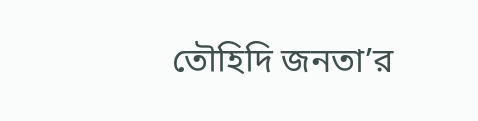তৌহিদি জনতা’র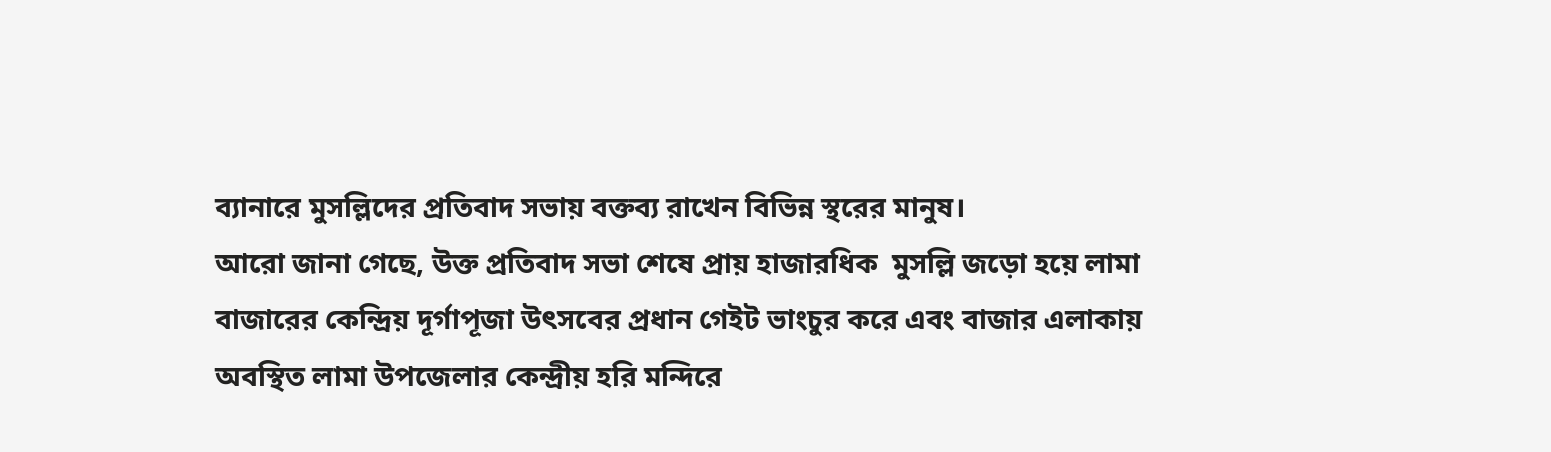ব্যানারে মুসল্লিদের প্রতিবাদ সভায় বক্তব্য রাখেন বিভিন্ন স্থরের মানুষ।
আরো জানা গেছে, উক্ত প্রতিবাদ সভা শেষে প্রায় হাজারধিক  মুসল্লি জড়ো হয়ে লামা বাজারের কেন্দ্রিয় দূর্গাপূজা উৎসবের প্রধান গেইট ভাংচুর করে এবং বাজার এলাকায় অবস্থিত লামা উপজেলার কেন্দ্রীয় হরি মন্দিরে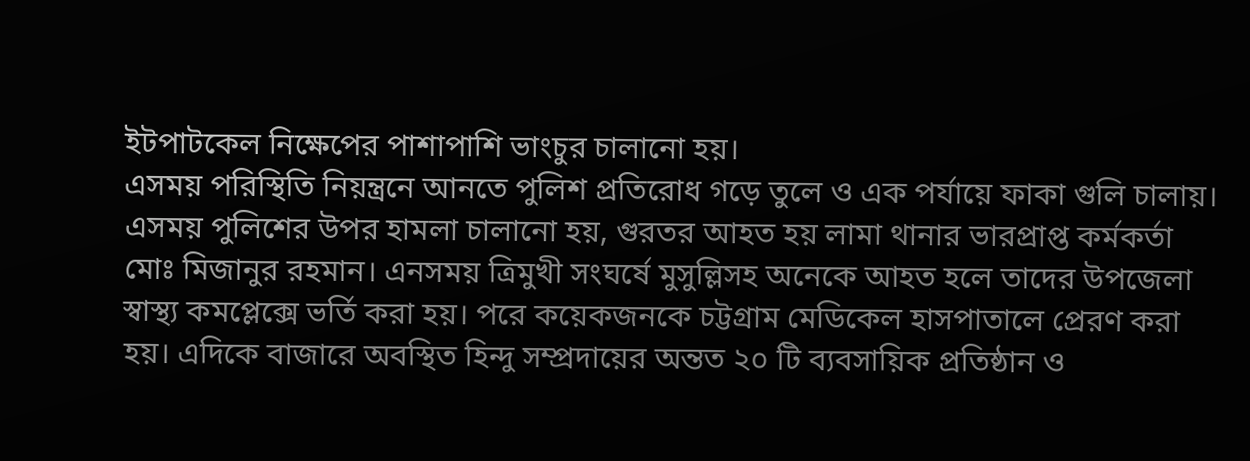ইটপাটকেল নিক্ষেপের পাশাপাশি ভাংচুর চালানো হয়।
এসময় পরিস্থিতি নিয়ন্ত্রনে আনতে পুলিশ প্রতিরোধ গড়ে তুলে ও এক পর্যায়ে ফাকা গুলি চালায়। এসময় পুলিশের উপর হামলা চালানো হয়, গুরতর আহত হয় লামা থানার ভারপ্রাপ্ত কর্মকর্তা মোঃ মিজানুর রহমান। এনসময় ত্রিমুখী সংঘর্ষে মুসুল্লিসহ অনেকে আহত হলে তাদের উপজেলা স্বাস্থ্য কমপ্লেক্সে ভর্তি করা হয়। পরে কয়েকজনকে চট্টগ্রাম মেডিকেল হাসপাতালে প্রেরণ করা হয়। এদিকে বাজারে অবস্থিত হিন্দু সম্প্রদায়ের অন্তত ২০ টি ব্যবসায়িক প্রতিষ্ঠান ও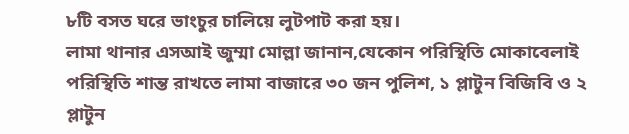৮টি বসত ঘরে ভাংচুর চালিয়ে লুটপাট করা হয়।
লামা থানার এসআই জুম্মা মোল্লা জানান,যেকোন পরিস্থিতি মোকাবেলাই পরিস্থিতি শান্ত রাখতে লামা বাজারে ৩০ জন পুলিশ, ১ প্লাটুন বিজিবি ও ২ প্লাটুন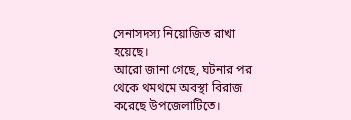সেনাসদস্য নিয়োজিত রাখা হয়েছে।
আরো জানা গেছে, ঘটনার পর থেকে থমথমে অবস্থা বিরাজ করেছে উপজেলাটিতে।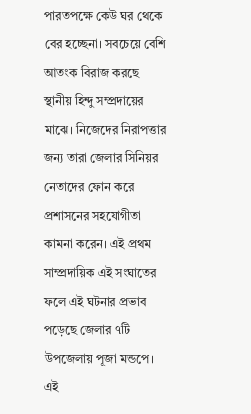পারতপক্ষে কেউ ঘর থেকে বের হচ্ছেনা। সবচেয়ে বেশি আতংক বিরাজ করছে স্থানীয় হিন্দু সম্প্রদায়ের মাঝে। নিজেদের নিরাপত্তার জন্য তারা জেলার সিনিয়র নেতাদের ফোন করে প্রশাসনের সহযোগীতা কামনা করেন। এই প্রথম সাম্প্রদায়িক এই সংঘাতের ফলে এই ঘটনার প্রভাব পড়েছে জেলার ৭টি উপজেলায় পূজা মন্ডপে।
এই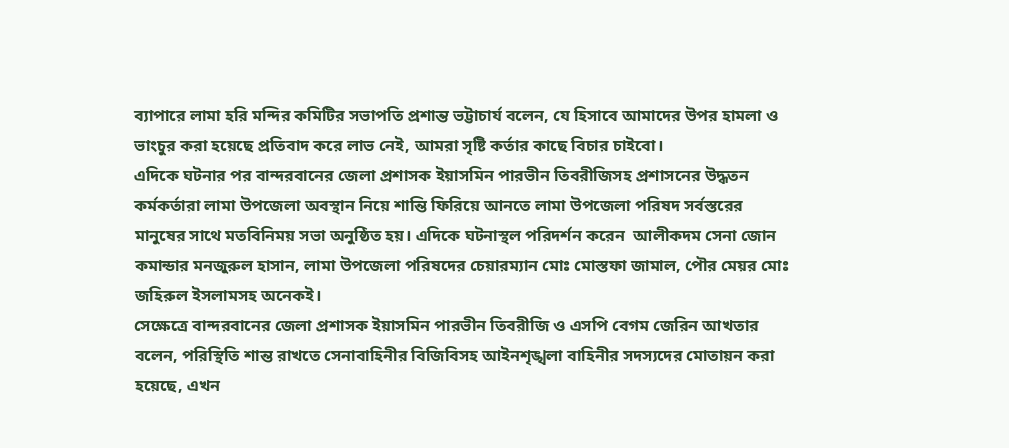ব্যাপারে লামা হরি মন্দির কমিটির সভাপতি প্রশান্ত ভট্টাচার্য বলেন, যে হিসাবে আমাদের উপর হামলা ও ভাংচুর করা হয়েছে প্রতিবাদ করে লাভ নেই, আমরা সৃষ্টি কর্তার কাছে বিচার চাইবো।
এদিকে ঘটনার পর বান্দরবানের জেলা প্রশাসক ইয়াসমিন পারভীন তিবরীজিসহ প্রশাসনের উদ্ধতন কর্মকর্তারা লামা উপজেলা অবস্থান নিয়ে শান্তি ফিরিয়ে আনতে লামা উপজেলা পরিষদ সর্বস্তরের মানুষের সাথে মতবিনিময় সভা অনুষ্ঠিত হয়। এদিকে ঘটনাস্থল পরিদর্শন করেন  আলীকদম সেনা জোন কমান্ডার মনজুরুল হাসান, লামা উপজেলা পরিষদের চেয়ারম্যান মোঃ মোস্তফা জামাল, পৌর মেয়র মোঃ জহিরুল ইসলামসহ অনেকই।
সেক্ষেত্রে বান্দরবানের জেলা প্রশাসক ইয়াসমিন পারভীন তিবরীজি ও এসপি বেগম জেরিন আখতার বলেন, পরিস্থিতি শান্ত রাখতে সেনাবাহিনীর বিজিবিসহ আইনশৃঙ্খলা বাহিনীর সদস্যদের মোতায়ন করা হয়েছে, এখন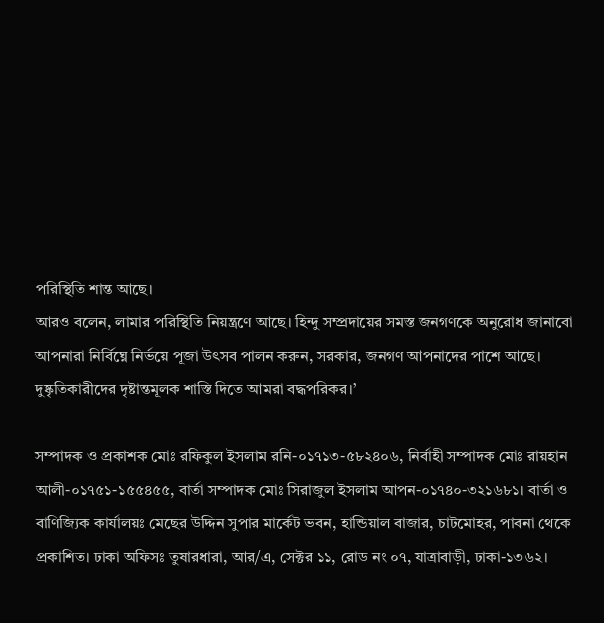পরিস্থিতি শান্ত আছে।
আরও বলেন, লামার পরিস্থিতি নিয়ন্ত্রণে আছে। হিন্দু সম্প্রদায়ের সমস্ত জনগণকে অনুরোধ জানাবো আপনারা নির্বিঘ্নে নির্ভয়ে পূজা উৎসব পালন করুন, সরকার, জনগণ আপনাদের পাশে আছে। দুষ্কৃতিকারীদের দৃষ্টান্তমূলক শাস্তি দিতে আমরা বদ্ধপরিকর।’

সম্পাদক ও প্রকাশক মোঃ রফিকুল ইসলাম রনি-০১৭১৩-৫৮২৪০৬, নির্বাহী সম্পাদক মোঃ রায়হান আলী-০১৭৫১-১৫৫৪৫৫, বার্তা সম্পাদক মোঃ সিরাজুল ইসলাম আপন-০১৭৪০-৩২১৬৮১। বার্তা ও বাণিজ্যিক কার্যালয়ঃ মেছের উদ্দিন সুপার মার্কেট ভবন, হান্ডিয়াল বাজার, চাটমোহর, পাবনা থেকে প্রকাশিত। ঢাকা অফিসঃ তুষারধারা, আর/এ, সেক্টর ১১, রোড নং ০৭, যাত্রাবাড়ী, ঢাকা-১৩৬২।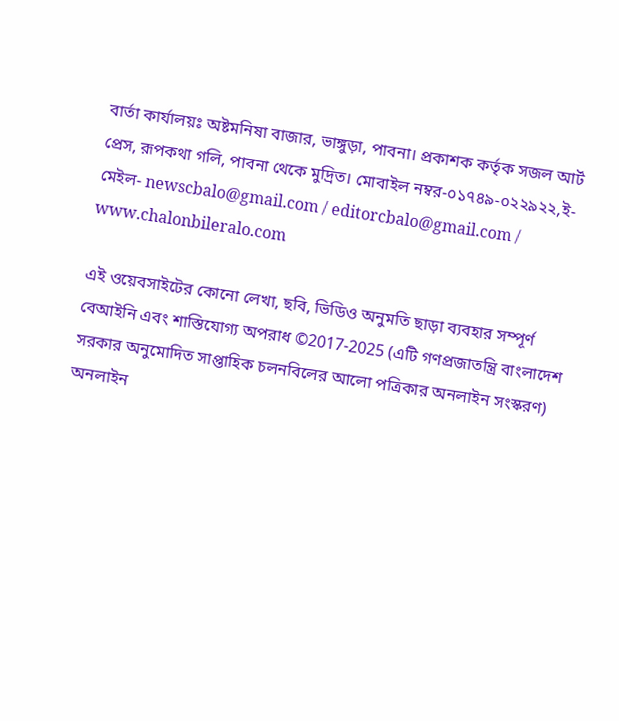বার্তা কার্যালয়ঃ অষ্টমনিষা বাজার, ভাঙ্গুড়া, পাবনা। প্রকাশক কর্তৃক সজল আর্ট প্রেস, রূপকথা গলি, পাবনা থেকে মুদ্রিত। মোবাইল নম্বর-০১৭৪৯-০২২৯২২,ই-মেইল- newscbalo@gmail.com / editorcbalo@gmail.com / www.chalonbileralo.com

এই ওয়েবসাইটের কোনো লেখা, ছবি, ভিডিও অনুমতি ছাড়া ব্যবহার সম্পূর্ণ বেআইনি এবং শাস্তিযোগ্য অপরাধ ©2017-2025 (এটি গণপ্রজাতন্ত্রি বাংলাদেশ সরকার অনুমোদিত সাপ্তাহিক চলনবিলের আলো পত্রিকার অনলাইন সংস্করণ) অনলাইন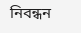নিবন্ধন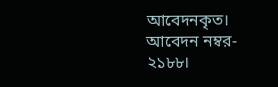আবেদনকৃত। আবেদন নম্বর- ২১৮৮।